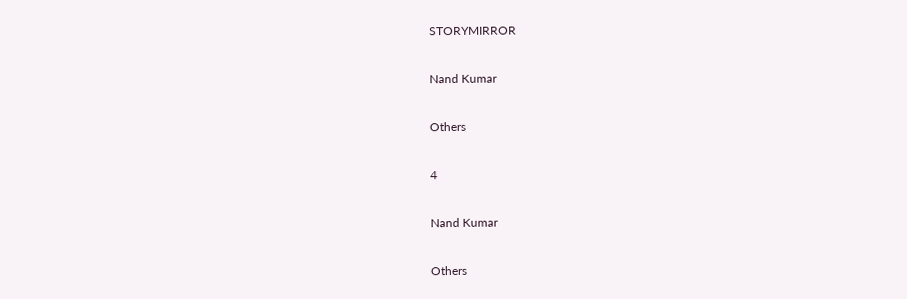STORYMIRROR

Nand Kumar

Others

4

Nand Kumar

Others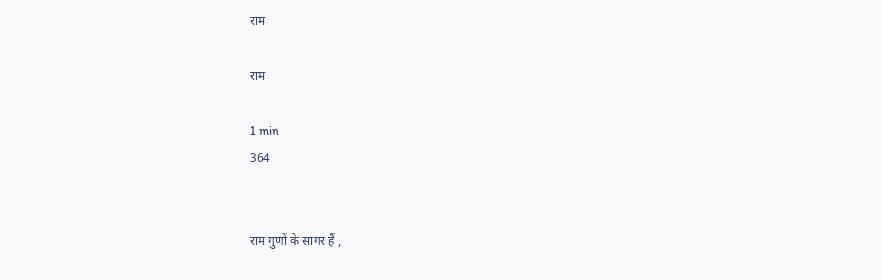राम

राम

1 min
364


राम गुणों के सागर हैं ,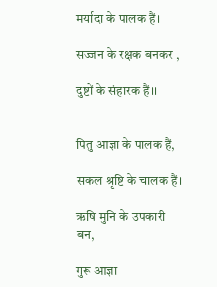मर्यादा के पालक हैं।

सज्जन के रक्षक बनकर ,

दुष्टों के संहारक हैं।।


पितु आज्ञा के पालक हैं,

सकल श्रृष्टि के चालक हैं।

ऋषि मुनि के उपकारी बन,

गुरू आज्ञा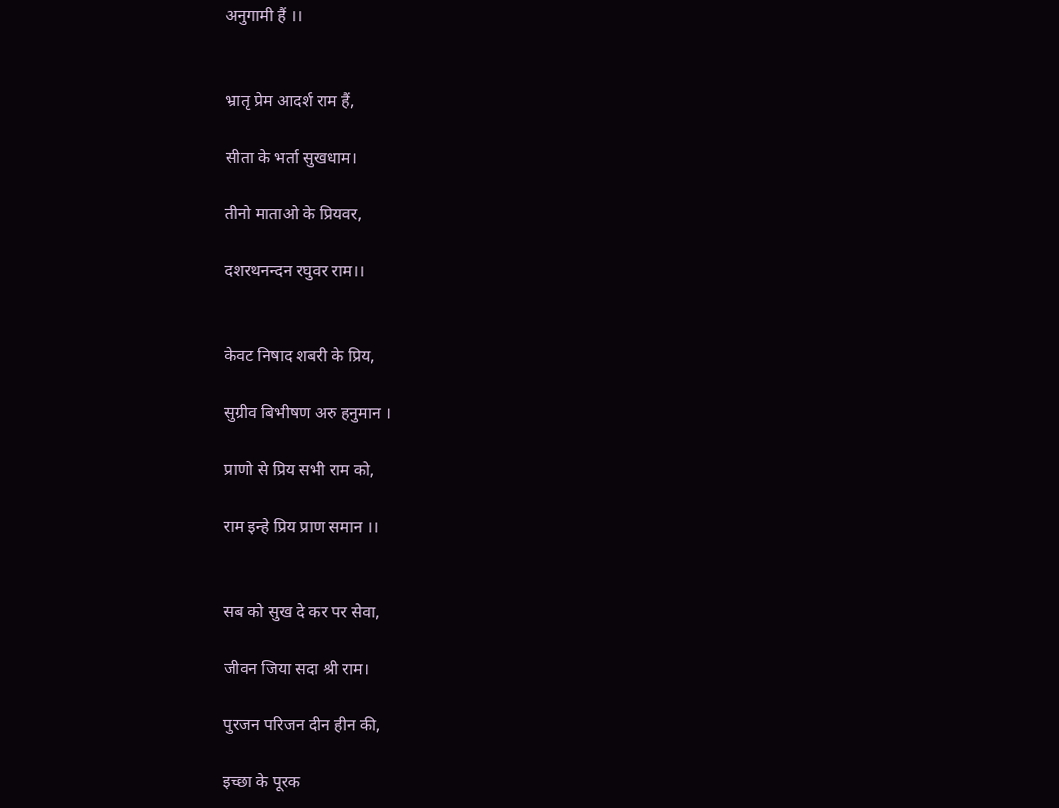अनुगामी हैं ।।


भ्रातृ प्रेम आदर्श राम हैं,

सीता के भर्ता सुखधाम।

तीनो माताओ के प्रियवर,

दशरथनन्दन रघुवर राम।।


केवट निषाद शबरी के प्रिय,

सुग्रीव बिभीषण अरु हनुमान ।

प्राणो से प्रिय सभी राम को,

राम इन्हे प्रिय प्राण समान ।।


सब को सुख दे कर पर सेवा,

जीवन जिया सदा श्री राम।

पुरजन परिजन दीन हीन की,

इच्छा के पूरक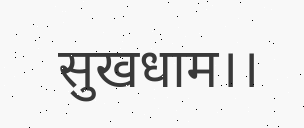सुखधाम।।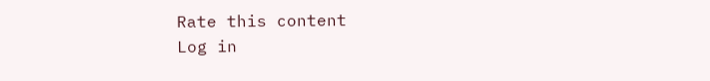Rate this content
Log in